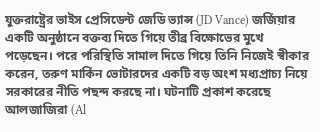যুক্তরাষ্ট্রের ভাইস প্রেসিডেন্ট জেডি ভ্যান্স (JD Vance) জর্জিয়ার একটি অনুষ্ঠানে বক্তব্য দিতে গিয়ে তীব্র বিক্ষোভের মুখে পড়েছেন। পরে পরিস্থিতি সামাল দিতে গিয়ে তিনি নিজেই স্বীকার করেন, তরুণ মার্কিন ভোটারদের একটি বড় অংশ মধ্যপ্রাচ্য নিয়ে সরকারের নীতি পছন্দ করছে না। ঘটনাটি প্রকাশ করেছে আলজাজিরা (Al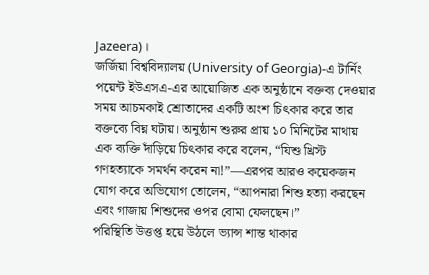Jazeera)।
জর্জিয়া বিশ্ববিদ্যালয় (University of Georgia)-এ টার্নিং পয়েন্ট ইউএসএ-এর আয়োজিত এক অনুষ্ঠানে বক্তব্য দেওয়ার সময় আচমকাই শ্রোতাদের একটি অংশ চিৎকার করে তার বক্তব্যে বিঘ্ন ঘটায়। অনুষ্ঠান শুরুর প্রায় ১০ মিনিটের মাথায় এক ব্যক্তি দাঁড়িয়ে চিৎকার করে বলেন, “যিশু খ্রিস্ট গণহত্যাকে সমর্থন করেন না!”—এরপর আরও কয়েকজন যোগ করে অভিযোগ তোলেন, “আপনারা শিশু হত্যা করছেন এবং গাজায় শিশুদের ওপর বোমা ফেলছেন।”
পরিস্থিতি উত্তপ্ত হয়ে উঠলে ভ্যান্স শান্ত থাকার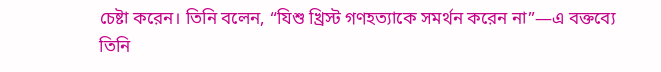চেষ্টা করেন। তিনি বলেন, “যিশু খ্রিস্ট গণহত্যাকে সমর্থন করেন না”—এ বক্তব্যে তিনি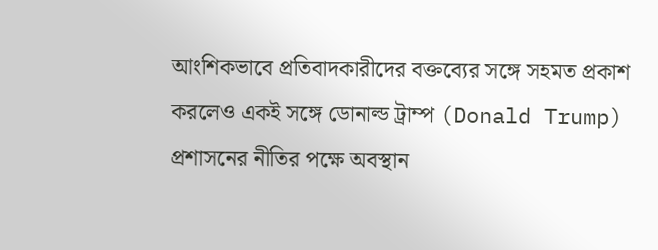আংশিকভাবে প্রতিবাদকারীদের বক্তব্যের সঙ্গে সহমত প্রকাশ করলেও একই সঙ্গে ডোনাল্ড ট্রাম্প (Donald Trump) প্রশাসনের নীতির পক্ষে অবস্থান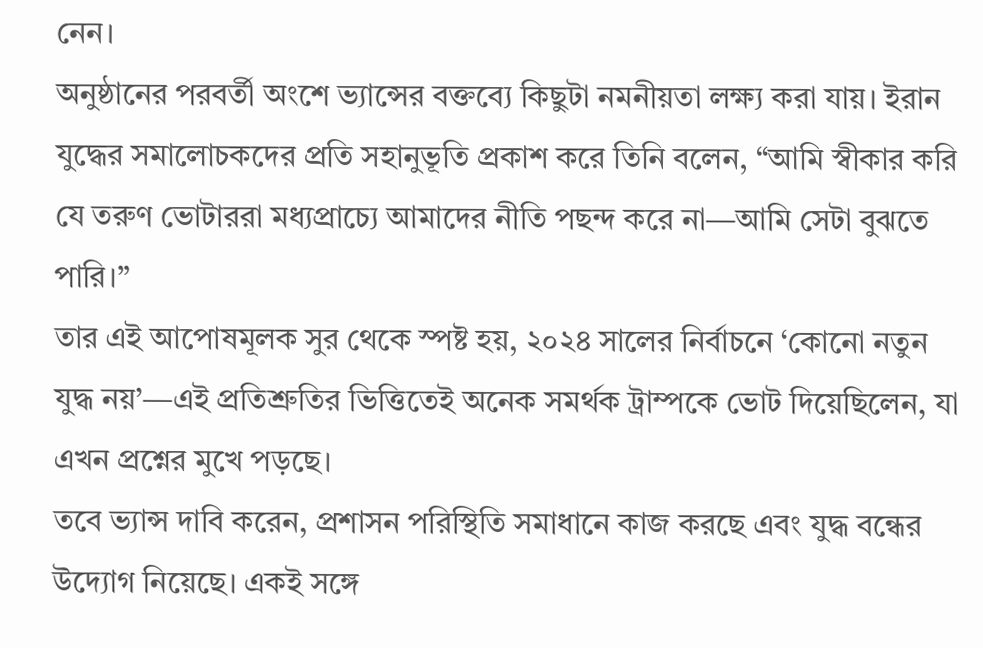নেন।
অনুষ্ঠানের পরবর্তী অংশে ভ্যান্সের বক্তব্যে কিছুটা নমনীয়তা লক্ষ্য করা যায়। ইরান যুদ্ধের সমালোচকদের প্রতি সহানুভূতি প্রকাশ করে তিনি বলেন, “আমি স্বীকার করি যে তরুণ ভোটাররা মধ্যপ্রাচ্যে আমাদের নীতি পছন্দ করে না—আমি সেটা বুঝতে পারি।”
তার এই আপোষমূলক সুর থেকে স্পষ্ট হয়, ২০২৪ সালের নির্বাচনে ‘কোনো নতুন যুদ্ধ নয়’—এই প্রতিশ্রুতির ভিত্তিতেই অনেক সমর্থক ট্রাম্পকে ভোট দিয়েছিলেন, যা এখন প্রশ্নের মুখে পড়ছে।
তবে ভ্যান্স দাবি করেন, প্রশাসন পরিস্থিতি সমাধানে কাজ করছে এবং যুদ্ধ বন্ধের উদ্যোগ নিয়েছে। একই সঙ্গে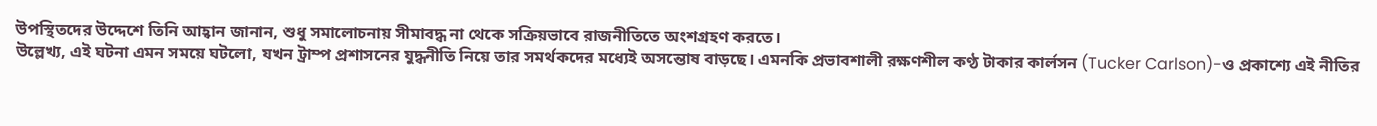উপস্থিতদের উদ্দেশে তিনি আহ্বান জানান, শুধু সমালোচনায় সীমাবদ্ধ না থেকে সক্রিয়ভাবে রাজনীতিতে অংশগ্রহণ করতে।
উল্লেখ্য, এই ঘটনা এমন সময়ে ঘটলো, যখন ট্রাম্প প্রশাসনের যুদ্ধনীতি নিয়ে তার সমর্থকদের মধ্যেই অসন্তোষ বাড়ছে। এমনকি প্রভাবশালী রক্ষণশীল কণ্ঠ টাকার কার্লসন (Tucker Carlson)-ও প্রকাশ্যে এই নীতির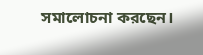সমালোচনা করছেন।